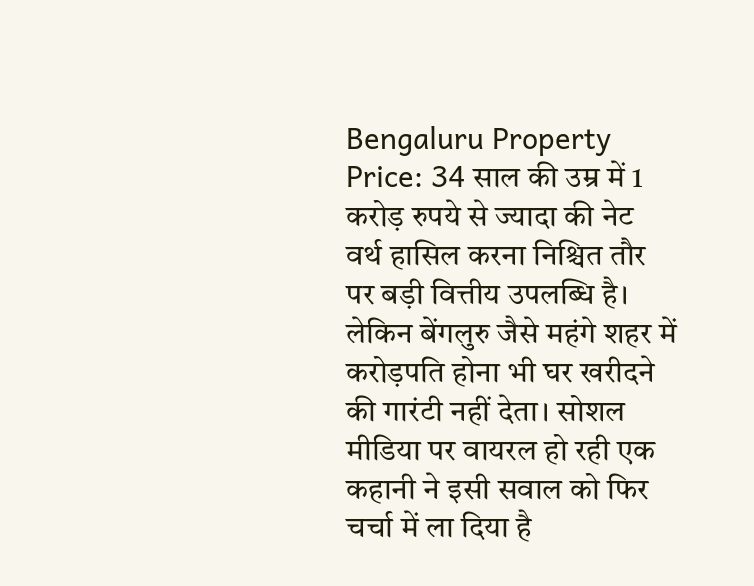Bengaluru Property Price: 34 साल की उम्र में 1 करोड़ रुपये से ज्यादा की नेट वर्थ हासिल करना निश्चित तौर पर बड़ी वित्तीय उपलब्धि है। लेकिन बेंगलुरु जैसे महंगे शहर में करोड़पति होना भी घर खरीदने की गारंटी नहीं देता। सोशल मीडिया पर वायरल हो रही एक कहानी ने इसी सवाल को फिर चर्चा में ला दिया है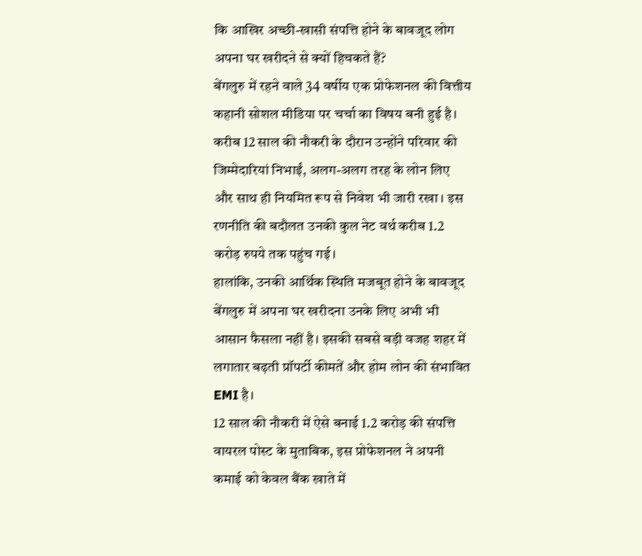कि आखिर अच्छी-खासी संपत्ति होने के बावजूद लोग अपना घर खरीदने से क्यों हिचकते हैं?
बेंगलुरु में रहने वाले 34 वर्षीय एक प्रोफेशनल की वित्तीय कहानी सोशल मीडिया पर चर्चा का विषय बनी हुई है। करीब 12 साल की नौकरी के दौरान उन्होंने परिवार की जिम्मेदारियां निभाईं, अलग-अलग तरह के लोन लिए और साथ ही नियमित रूप से निवेश भी जारी रखा। इस रणनीति की बदौलत उनकी कुल नेट वर्थ करीब 1.2 करोड़ रुपये तक पहुंच गई।
हालांकि, उनकी आर्थिक स्थिति मजबूत होने के बावजूद बेंगलुरु में अपना घर खरीदना उनके लिए अभी भी आसान फैसला नहीं है। इसकी सबसे बड़ी वजह शहर में लगातार बढ़ती प्रॉपर्टी कीमतें और होम लोन की संभावित EMI है।
12 साल की नौकरी में ऐसे बनाई 1.2 करोड़ की संपत्ति
वायरल पोस्ट के मुताबिक, इस प्रोफेशनल ने अपनी कमाई को केवल बैंक खाते में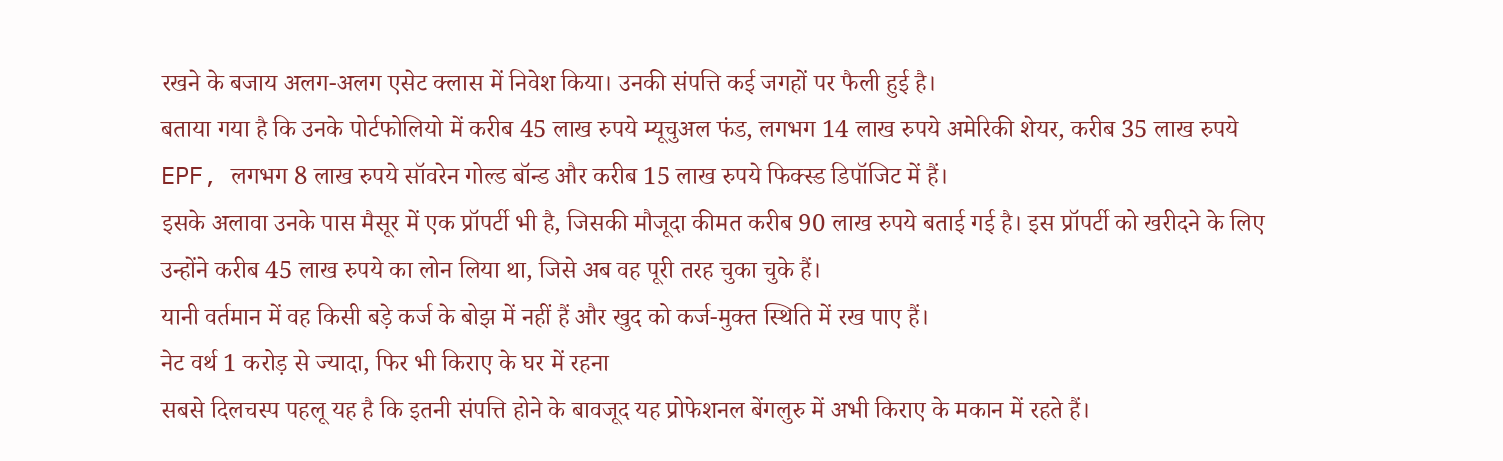रखने के बजाय अलग-अलग एसेट क्लास में निवेश किया। उनकी संपत्ति कई जगहों पर फैली हुई है।
बताया गया है कि उनके पोर्टफोलियो में करीब 45 लाख रुपये म्यूचुअल फंड, लगभग 14 लाख रुपये अमेरिकी शेयर, करीब 35 लाख रुपये EPF, लगभग 8 लाख रुपये सॉवरेन गोल्ड बॉन्ड और करीब 15 लाख रुपये फिक्स्ड डिपॉजिट में हैं।
इसके अलावा उनके पास मैसूर में एक प्रॉपर्टी भी है, जिसकी मौजूदा कीमत करीब 90 लाख रुपये बताई गई है। इस प्रॉपर्टी को खरीदने के लिए उन्होंने करीब 45 लाख रुपये का लोन लिया था, जिसे अब वह पूरी तरह चुका चुके हैं।
यानी वर्तमान में वह किसी बड़े कर्ज के बोझ में नहीं हैं और खुद को कर्ज-मुक्त स्थिति में रख पाए हैं।
नेट वर्थ 1 करोड़ से ज्यादा, फिर भी किराए के घर में रहना
सबसे दिलचस्प पहलू यह है कि इतनी संपत्ति होने के बावजूद यह प्रोफेशनल बेंगलुरु में अभी किराए के मकान में रहते हैं।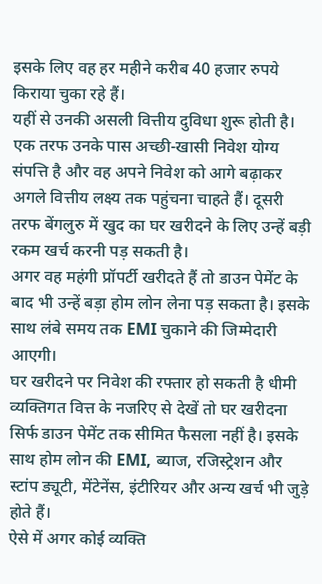इसके लिए वह हर महीने करीब 40 हजार रुपये किराया चुका रहे हैं।
यहीं से उनकी असली वित्तीय दुविधा शुरू होती है।
एक तरफ उनके पास अच्छी-खासी निवेश योग्य संपत्ति है और वह अपने निवेश को आगे बढ़ाकर अगले वित्तीय लक्ष्य तक पहुंचना चाहते हैं। दूसरी तरफ बेंगलुरु में खुद का घर खरीदने के लिए उन्हें बड़ी रकम खर्च करनी पड़ सकती है।
अगर वह महंगी प्रॉपर्टी खरीदते हैं तो डाउन पेमेंट के बाद भी उन्हें बड़ा होम लोन लेना पड़ सकता है। इसके साथ लंबे समय तक EMI चुकाने की जिम्मेदारी आएगी।
घर खरीदने पर निवेश की रफ्तार हो सकती है धीमी
व्यक्तिगत वित्त के नजरिए से देखें तो घर खरीदना सिर्फ डाउन पेमेंट तक सीमित फैसला नहीं है। इसके साथ होम लोन की EMI, ब्याज, रजिस्ट्रेशन और स्टांप ड्यूटी, मेंटेनेंस, इंटीरियर और अन्य खर्च भी जुड़े होते हैं।
ऐसे में अगर कोई व्यक्ति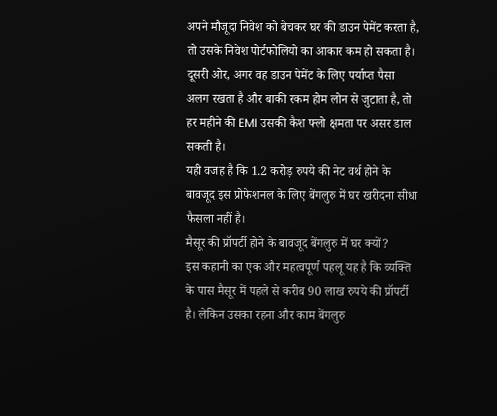अपने मौजूदा निवेश को बेचकर घर की डाउन पेमेंट करता है, तो उसके निवेश पोर्टफोलियो का आकार कम हो सकता है। दूसरी ओर, अगर वह डाउन पेमेंट के लिए पर्याप्त पैसा अलग रखता है और बाकी रकम होम लोन से जुटाता है, तो हर महीने की EMI उसकी कैश फ्लो क्षमता पर असर डाल सकती है।
यही वजह है कि 1.2 करोड़ रुपये की नेट वर्थ होने के बावजूद इस प्रोफेशनल के लिए बेंगलुरु में घर खरीदना सीधा फैसला नहीं है।
मैसूर की प्रॉपर्टी होने के बावजूद बेंगलुरु में घर क्यों?
इस कहानी का एक और महत्वपूर्ण पहलू यह है कि व्यक्ति के पास मैसूर में पहले से करीब 90 लाख रुपये की प्रॉपर्टी है। लेकिन उसका रहना और काम बेंगलुरु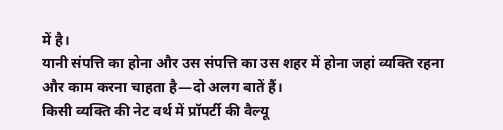में है।
यानी संपत्ति का होना और उस संपत्ति का उस शहर में होना जहां व्यक्ति रहना और काम करना चाहता है—दो अलग बातें हैं।
किसी व्यक्ति की नेट वर्थ में प्रॉपर्टी की वैल्यू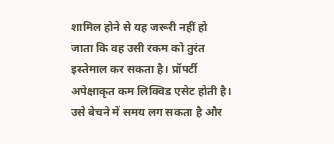शामिल होने से यह जरूरी नहीं हो जाता कि वह उसी रकम को तुरंत इस्तेमाल कर सकता है। प्रॉपर्टी अपेक्षाकृत कम लिक्विड एसेट होती है। उसे बेचने में समय लग सकता है और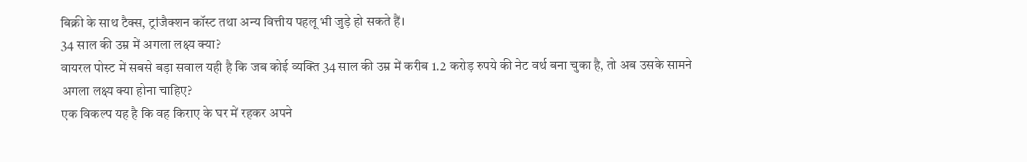बिक्री के साथ टैक्स, ट्रांजैक्शन कॉस्ट तथा अन्य वित्तीय पहलू भी जुड़े हो सकते हैं।
34 साल की उम्र में अगला लक्ष्य क्या?
वायरल पोस्ट में सबसे बड़ा सवाल यही है कि जब कोई व्यक्ति 34 साल की उम्र में करीब 1.2 करोड़ रुपये की नेट वर्थ बना चुका है, तो अब उसके सामने अगला लक्ष्य क्या होना चाहिए?
एक विकल्प यह है कि वह किराए के घर में रहकर अपने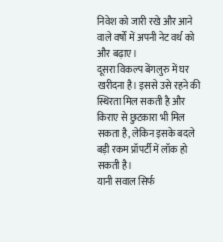निवेश को जारी रखे और आने वाले वर्षों में अपनी नेट वर्थ को और बढ़ाए।
दूसरा विकल्प बेंगलुरु में घर खरीदना है। इससे उसे रहने की स्थिरता मिल सकती है और किराए से छुटकारा भी मिल सकता है, लेकिन इसके बदले बड़ी रकम प्रॉपर्टी में लॉक हो सकती है।
यानी सवाल सिर्फ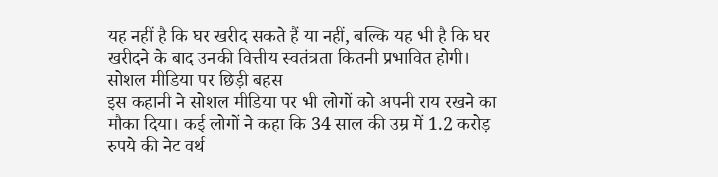यह नहीं है कि घर खरीद सकते हैं या नहीं, बल्कि यह भी है कि घर खरीदने के बाद उनकी वित्तीय स्वतंत्रता कितनी प्रभावित होगी।
सोशल मीडिया पर छिड़ी बहस
इस कहानी ने सोशल मीडिया पर भी लोगों को अपनी राय रखने का मौका दिया। कई लोगों ने कहा कि 34 साल की उम्र में 1.2 करोड़ रुपये की नेट वर्थ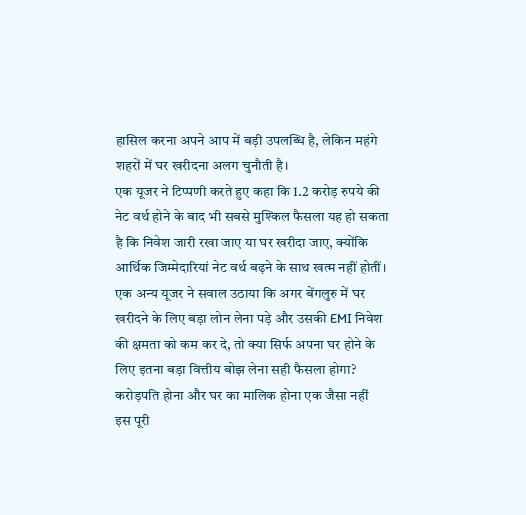हासिल करना अपने आप में बड़ी उपलब्धि है, लेकिन महंगे शहरों में घर खरीदना अलग चुनौती है।
एक यूजर ने टिप्पणी करते हुए कहा कि 1.2 करोड़ रुपये की नेट वर्थ होने के बाद भी सबसे मुश्किल फैसला यह हो सकता है कि निवेश जारी रखा जाए या घर खरीदा जाए, क्योंकि आर्थिक जिम्मेदारियां नेट वर्थ बढ़ने के साथ खत्म नहीं होतीं।
एक अन्य यूजर ने सवाल उठाया कि अगर बेंगलुरु में घर खरीदने के लिए बड़ा लोन लेना पड़े और उसकी EMI निवेश की क्षमता को कम कर दे, तो क्या सिर्फ अपना घर होने के लिए इतना बड़ा वित्तीय बोझ लेना सही फैसला होगा?
करोड़पति होना और घर का मालिक होना एक जैसा नहीं
इस पूरी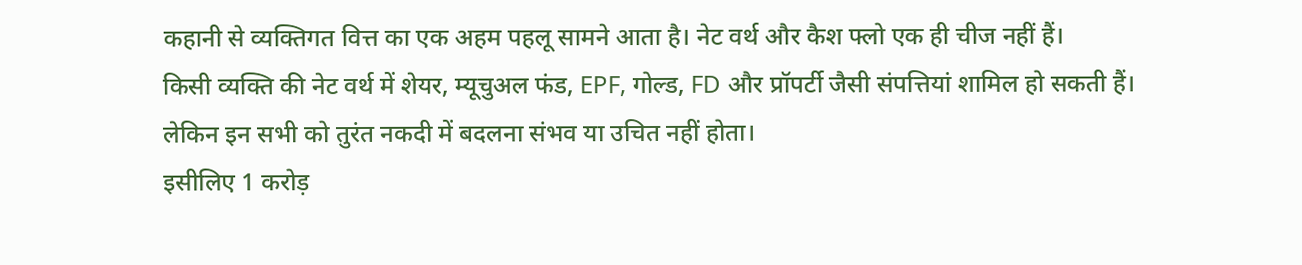कहानी से व्यक्तिगत वित्त का एक अहम पहलू सामने आता है। नेट वर्थ और कैश फ्लो एक ही चीज नहीं हैं।
किसी व्यक्ति की नेट वर्थ में शेयर, म्यूचुअल फंड, EPF, गोल्ड, FD और प्रॉपर्टी जैसी संपत्तियां शामिल हो सकती हैं। लेकिन इन सभी को तुरंत नकदी में बदलना संभव या उचित नहीं होता।
इसीलिए 1 करोड़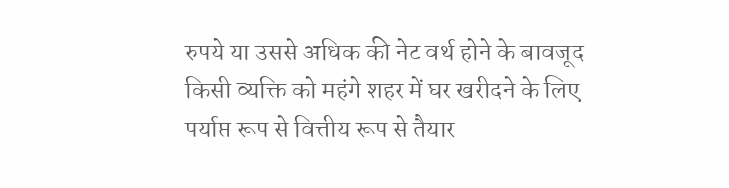रुपये या उससे अधिक की नेट वर्थ होने के बावजूद किसी व्यक्ति को महंगे शहर में घर खरीदने के लिए पर्याप्त रूप से वित्तीय रूप से तैयार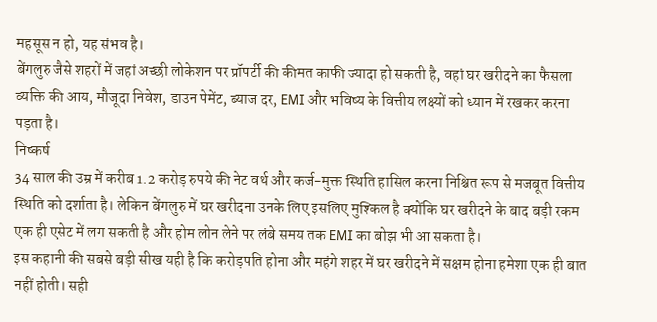महसूस न हो, यह संभव है।
बेंगलुरु जैसे शहरों में जहां अच्छी लोकेशन पर प्रॉपर्टी की कीमत काफी ज्यादा हो सकती है, वहां घर खरीदने का फैसला व्यक्ति की आय, मौजूदा निवेश, डाउन पेमेंट, ब्याज दर, EMI और भविष्य के वित्तीय लक्ष्यों को ध्यान में रखकर करना पड़ता है।
निष्कर्ष
34 साल की उम्र में करीब 1.2 करोड़ रुपये की नेट वर्थ और कर्ज-मुक्त स्थिति हासिल करना निश्चित रूप से मजबूत वित्तीय स्थिति को दर्शाता है। लेकिन बेंगलुरु में घर खरीदना उनके लिए इसलिए मुश्किल है क्योंकि घर खरीदने के बाद बड़ी रकम एक ही एसेट में लग सकती है और होम लोन लेने पर लंबे समय तक EMI का बोझ भी आ सकता है।
इस कहानी की सबसे बड़ी सीख यही है कि करोड़पति होना और महंगे शहर में घर खरीदने में सक्षम होना हमेशा एक ही बात नहीं होती। सही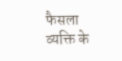फैसला व्यक्ति के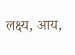लक्ष्य, आय,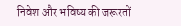निवेश और भविष्य की जरूरतों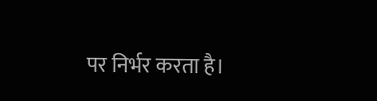पर निर्भर करता है।